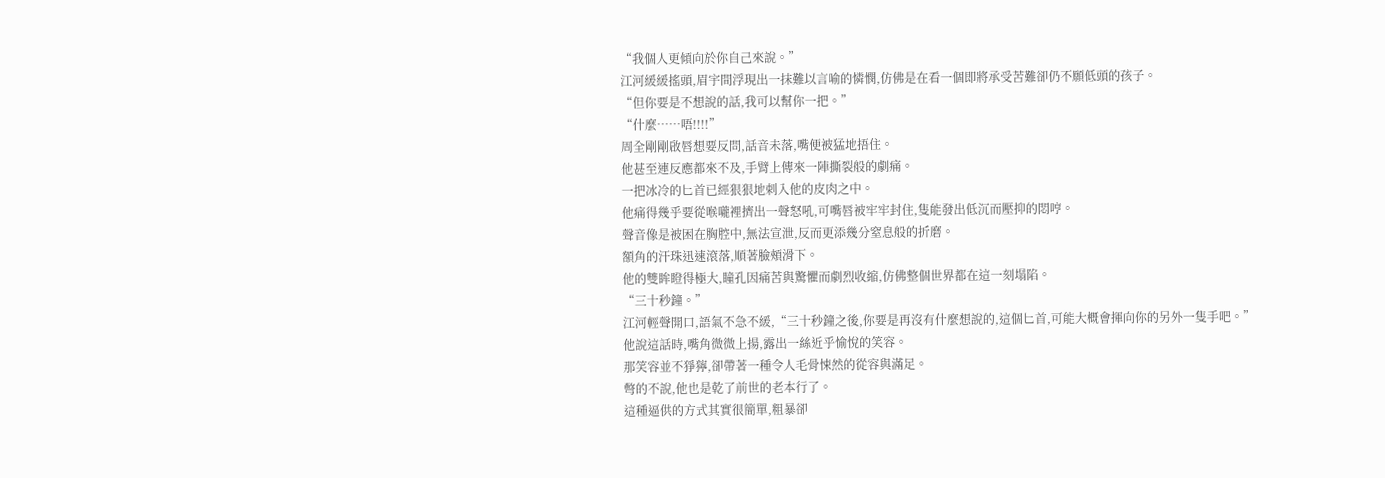“我個人更傾向於你自己來說。”
江河緩緩搖頭,眉宇間浮現出一抹難以言喻的憐憫,仿佛是在看一個即將承受苦難卻仍不願低頭的孩子。
“但你要是不想說的話,我可以幫你一把。”
“什麼……唔!!!!”
周全剛剛啟唇想要反問,話音未落,嘴便被猛地捂住。
他甚至連反應都來不及,手臂上傳來一陣撕裂般的劇痛。
一把冰冷的匕首已經狠狠地刺入他的皮肉之中。
他痛得幾乎要從喉嚨裡擠出一聲怒吼,可嘴唇被牢牢封住,隻能發出低沉而壓抑的悶哼。
聲音像是被困在胸腔中,無法宣泄,反而更添幾分窒息般的折磨。
額角的汗珠迅速滾落,順著臉頰滑下。
他的雙眸瞪得極大,瞳孔因痛苦與驚懼而劇烈收縮,仿佛整個世界都在這一刻塌陷。
“三十秒鐘。”
江河輕聲開口,語氣不急不緩,“三十秒鐘之後,你要是再沒有什麼想說的,這個匕首,可能大概會揮向你的另外一隻手吧。”
他說這話時,嘴角微微上揚,露出一絲近乎愉悅的笑容。
那笑容並不猙獰,卻帶著一種令人毛骨悚然的從容與滿足。
彆的不說,他也是乾了前世的老本行了。
這種逼供的方式其實很簡單,粗暴卻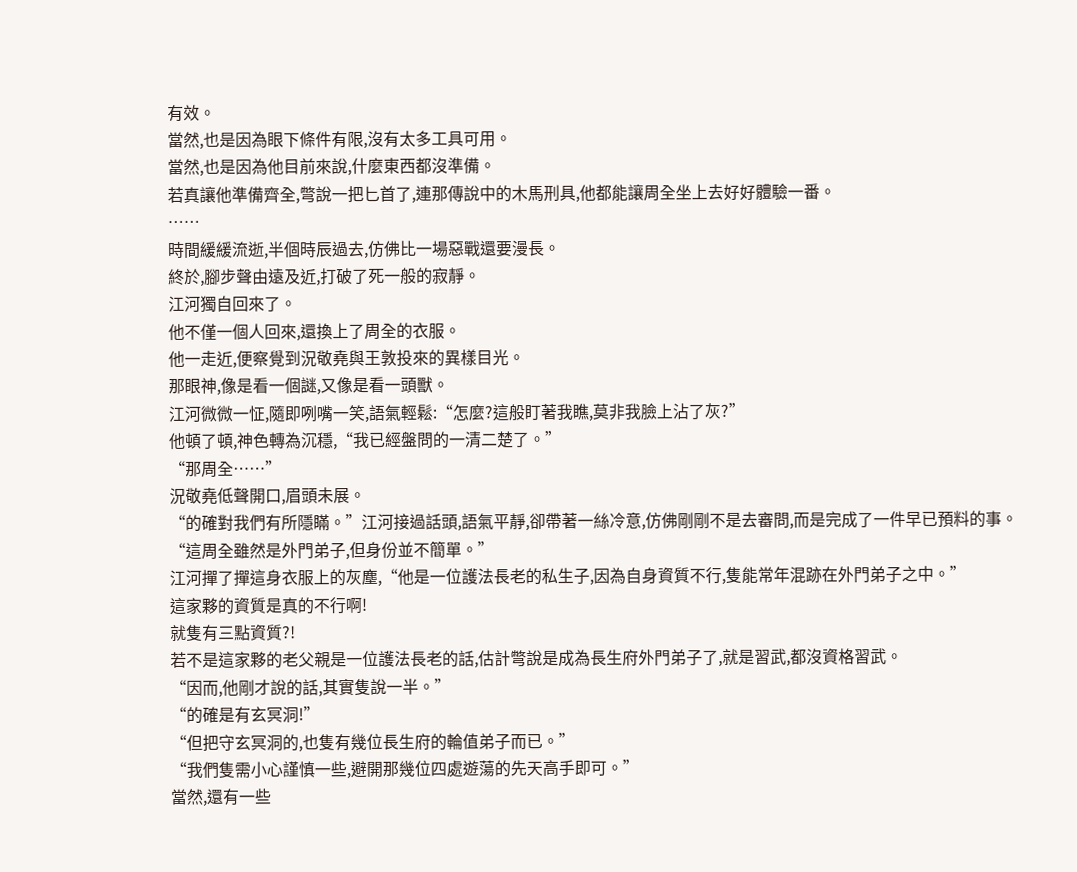有效。
當然,也是因為眼下條件有限,沒有太多工具可用。
當然,也是因為他目前來說,什麼東西都沒準備。
若真讓他準備齊全,彆說一把匕首了,連那傳說中的木馬刑具,他都能讓周全坐上去好好體驗一番。
……
時間緩緩流逝,半個時辰過去,仿佛比一場惡戰還要漫長。
終於,腳步聲由遠及近,打破了死一般的寂靜。
江河獨自回來了。
他不僅一個人回來,還換上了周全的衣服。
他一走近,便察覺到況敬堯與王敦投來的異樣目光。
那眼神,像是看一個謎,又像是看一頭獸。
江河微微一怔,隨即咧嘴一笑,語氣輕鬆:“怎麼?這般盯著我瞧,莫非我臉上沾了灰?”
他頓了頓,神色轉為沉穩,“我已經盤問的一清二楚了。”
“那周全……”
況敬堯低聲開口,眉頭未展。
“的確對我們有所隱瞞。”江河接過話頭,語氣平靜,卻帶著一絲冷意,仿佛剛剛不是去審問,而是完成了一件早已預料的事。
“這周全雖然是外門弟子,但身份並不簡單。”
江河撣了撣這身衣服上的灰塵,“他是一位護法長老的私生子,因為自身資質不行,隻能常年混跡在外門弟子之中。”
這家夥的資質是真的不行啊!
就隻有三點資質?!
若不是這家夥的老父親是一位護法長老的話,估計彆說是成為長生府外門弟子了,就是習武,都沒資格習武。
“因而,他剛才說的話,其實隻說一半。”
“的確是有玄冥洞!”
“但把守玄冥洞的,也隻有幾位長生府的輪值弟子而已。”
“我們隻需小心謹慎一些,避開那幾位四處遊蕩的先天高手即可。”
當然,還有一些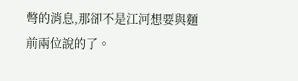彆的消息,那卻不是江河想要與麵前兩位說的了。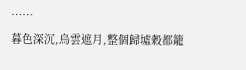……
暮色深沉,烏雲遮月,整個歸墟穀都籠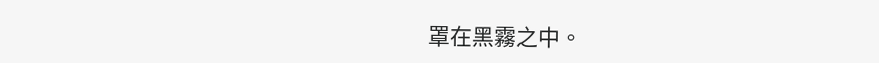罩在黑霧之中。